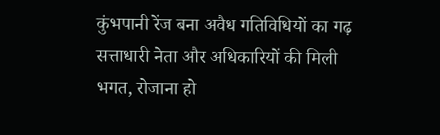कुंभपानी रेंज बना अवैध गतिविधियों का गढ़
सत्ताधारी नेता और अधिकारियों की मिली भगत, रोजाना हो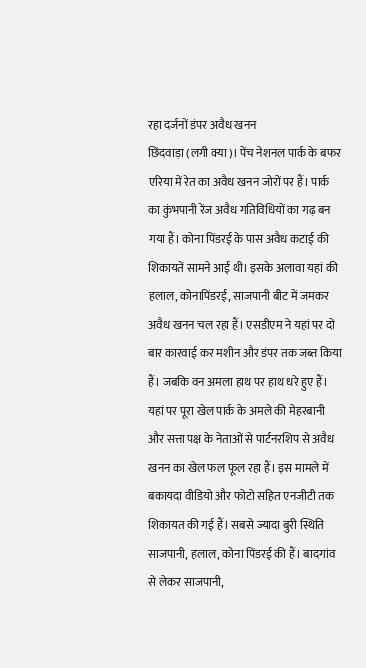रहा दर्जनों डंपर अवैध खनन
छिंदवाड़ा (लगी क्या)। पेंच नेशनल पार्क के बफर एरिया में रेत का अवैध खनन जोरों पर हैं। पार्क का कुंभपानी रेंज अवैध गतिविधियों का गढ़ बन गया हैं। कोना पिंडरई के पास अवैध कटाई की शिकायतें सामने आई थी। इसके अलावा यहां की हलाल, कोनापिंडरई, साजपानी बीट में जमकर अवैध खनन चल रहा हैं। एसडीएम ने यहां पर दो बार कारवाई कर मशीन और डंपर तक जब्त किया हैं। जबकि वन अमला हाथ पर हाथ धरे हुए हैं। यहां पर पूरा खेल पार्क के अमले की मेहरबानी और सत्ता पक्ष के नेताओं से पार्टनरशिप से अवैध खनन का खेल फल फूल रहा हैं। इस मामले में बकायदा वीडियो और फोटो सहित एनजीटी तक शिकायत की गई हैं। सबसे ज्यादा बुरी स्थिति साजपानी, हलाल, कोना पिंडरई की हैं। बादगांव से लेकर साजपानी,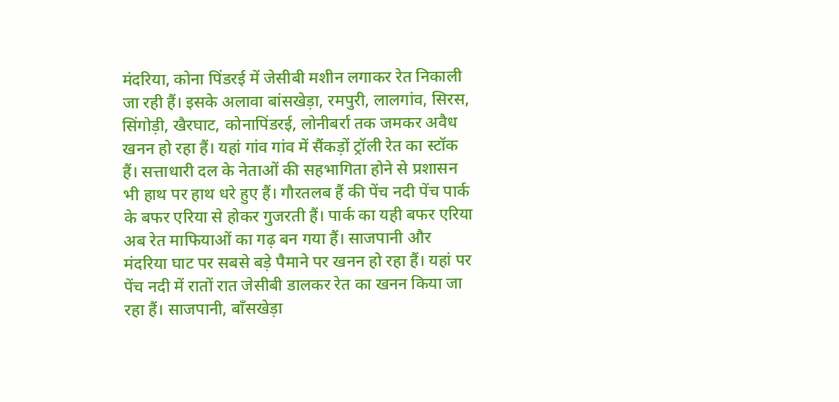मंदरिया, कोना पिंडरई में जेसीबी मशीन लगाकर रेत निकाली जा रही हैं। इसके अलावा बांसखेड़ा, रमपुरी, लालगांव, सिरस, सिंगोड़ी, खैरघाट, कोनापिंडरई, लोनीबर्रा तक जमकर अवैध खनन हो रहा हैं। यहां गांव गांव में सैंकड़ों ट्रॉली रेत का स्टॉक हैं। सत्ताधारी दल के नेताओं की सहभागिता होने से प्रशासन भी हाथ पर हाथ धरे हुए हैं। गौरतलब हैं की पेंच नदी पेंच पार्क के बफर एरिया से होकर गुजरती हैं। पार्क का यही बफर एरिया अब रेत माफियाओं का गढ़ बन गया हैं। साजपानी और मंदरिया घाट पर सबसे बड़े पैमाने पर खनन हो रहा हैं। यहां पर पेंच नदी में रातों रात जेसीबी डालकर रेत का खनन किया जा रहा हैं। साजपानी, बाँसखेड़ा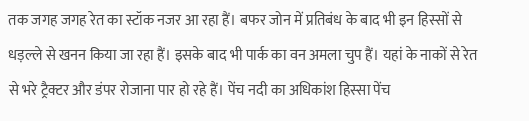तक जगह जगह रेत का स्टॉक नजर आ रहा हैं। बफर जोन में प्रतिबंध के बाद भी इन हिस्सों से धड़ल्ले से खनन किया जा रहा हैं। इसके बाद भी पार्क का वन अमला चुप हैं। यहां के नाकों से रेत से भरे ट्रैक्टर और डंपर रोजाना पार हो रहे हैं। पेंच नदी का अधिकांश हिस्सा पेंच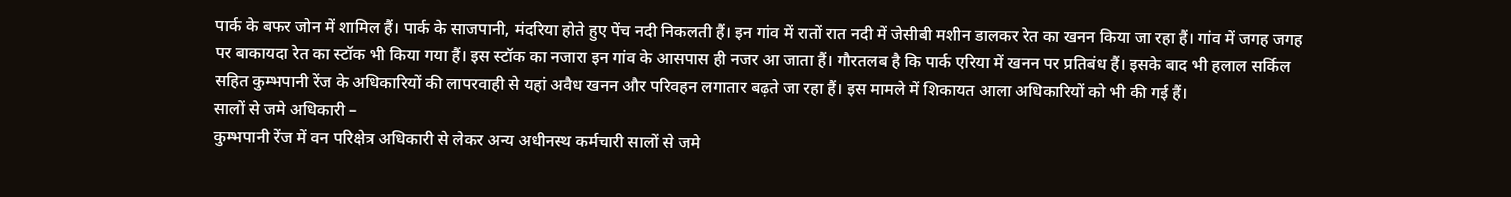पार्क के बफर जोन में शामिल हैं। पार्क के साजपानी, मंदरिया होते हुए पेंच नदी निकलती हैं। इन गांव में रातों रात नदी में जेसीबी मशीन डालकर रेत का खनन किया जा रहा हैं। गांव में जगह जगह पर बाकायदा रेत का स्टॉक भी किया गया हैं। इस स्टॉक का नजारा इन गांव के आसपास ही नजर आ जाता हैं। गौरतलब है कि पार्क एरिया में खनन पर प्रतिबंध हैं। इसके बाद भी हलाल सर्किल सहित कुम्भपानी रेंज के अधिकारियों की लापरवाही से यहां अवैध खनन और परिवहन लगातार बढ़ते जा रहा हैं। इस मामले में शिकायत आला अधिकारियों को भी की गई हैं।
सालों से जमे अधिकारी –
कुम्भपानी रेंज में वन परिक्षेत्र अधिकारी से लेकर अन्य अधीनस्थ कर्मचारी सालों से जमे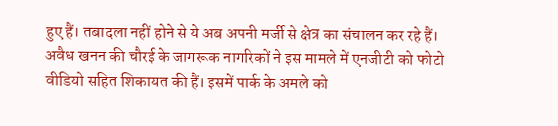हुए हैं। तबादला नहीं होने से ये अब अपनी मर्जी से क्षेत्र का संचालन कर रहे हैं। अवैध खनन की चौरई के जागरूक नागरिकों ने इस मामले में एनजीटी को फोटो वीडियो सहित शिकायत की हैं। इसमें पार्क के अमले को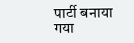पार्टी बनाया गया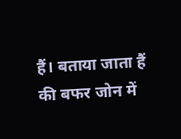हैं। बताया जाता हैं की बफर जोन में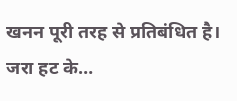खनन पूरी तरह से प्रतिबंधित है।
जरा हट के…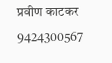प्रवीण काटकर
9424300567